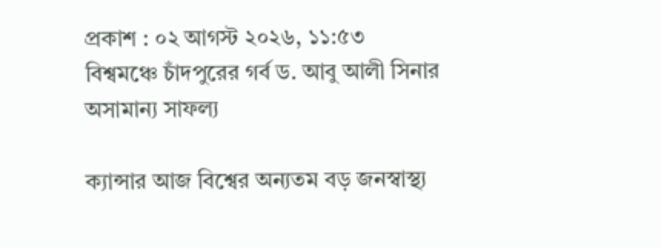প্রকাশ : ০২ আগস্ট ২০২৬, ১১:৫৩
বিশ্বমঞ্চে চাঁদপুরের গর্ব ড. আবু আলী সিনার অসামান্য সাফল্য

ক্যান্সার আজ বিশ্বের অন্যতম বড় জনস্বাস্থ্য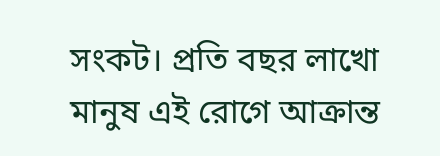সংকট। প্রতি বছর লাখো মানুষ এই রোগে আক্রান্ত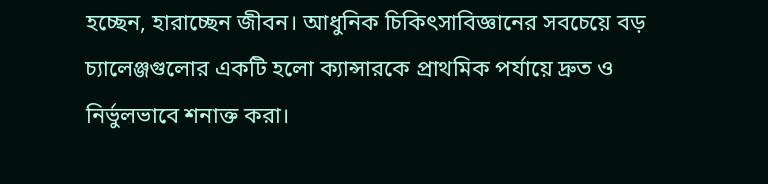হচ্ছেন, হারাচ্ছেন জীবন। আধুনিক চিকিৎসাবিজ্ঞানের সবচেয়ে বড় চ্যালেঞ্জগুলোর একটি হলো ক্যান্সারকে প্রাথমিক পর্যায়ে দ্রুত ও নির্ভুলভাবে শনাক্ত করা।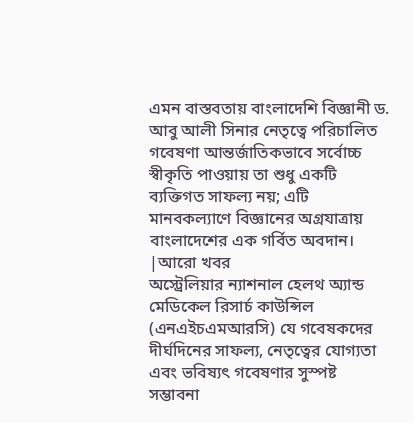এমন বাস্তবতায় বাংলাদেশি বিজ্ঞানী ড. আবু আলী সিনার নেতৃত্বে পরিচালিত গবেষণা আন্তর্জাতিকভাবে সর্বোচ্চ স্বীকৃতি পাওয়ায় তা শুধু একটি ব্যক্তিগত সাফল্য নয়; এটি মানবকল্যাণে বিজ্ঞানের অগ্রযাত্রায় বাংলাদেশের এক গর্বিত অবদান।
|আরো খবর
অস্ট্রেলিয়ার ন্যাশনাল হেলথ অ্যান্ড মেডিকেল রিসার্চ কাউন্সিল (এনএইচএমআরসি) যে গবেষকদের দীর্ঘদিনের সাফল্য, নেতৃত্বের যোগ্যতা এবং ভবিষ্যৎ গবেষণার সুস্পষ্ট সম্ভাবনা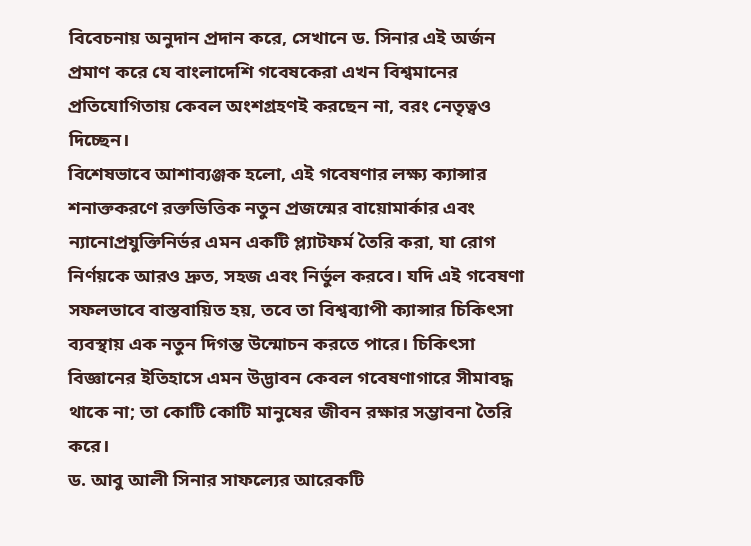বিবেচনায় অনুদান প্রদান করে, সেখানে ড. সিনার এই অর্জন প্রমাণ করে যে বাংলাদেশি গবেষকেরা এখন বিশ্বমানের প্রতিযোগিতায় কেবল অংশগ্রহণই করছেন না, বরং নেতৃত্বও দিচ্ছেন।
বিশেষভাবে আশাব্যঞ্জক হলো, এই গবেষণার লক্ষ্য ক্যান্সার শনাক্তকরণে রক্তভিত্তিক নতুন প্রজন্মের বায়োমার্কার এবং ন্যানোপ্রযুক্তিনির্ভর এমন একটি প্ল্যাটফর্ম তৈরি করা, যা রোগ নির্ণয়কে আরও দ্রুত, সহজ এবং নির্ভুল করবে। যদি এই গবেষণা সফলভাবে বাস্তবায়িত হয়, তবে তা বিশ্বব্যাপী ক্যান্সার চিকিৎসা ব্যবস্থায় এক নতুন দিগন্ত উন্মোচন করতে পারে। চিকিৎসা বিজ্ঞানের ইতিহাসে এমন উদ্ভাবন কেবল গবেষণাগারে সীমাবদ্ধ থাকে না; তা কোটি কোটি মানুষের জীবন রক্ষার সম্ভাবনা তৈরি করে।
ড. আবু আলী সিনার সাফল্যের আরেকটি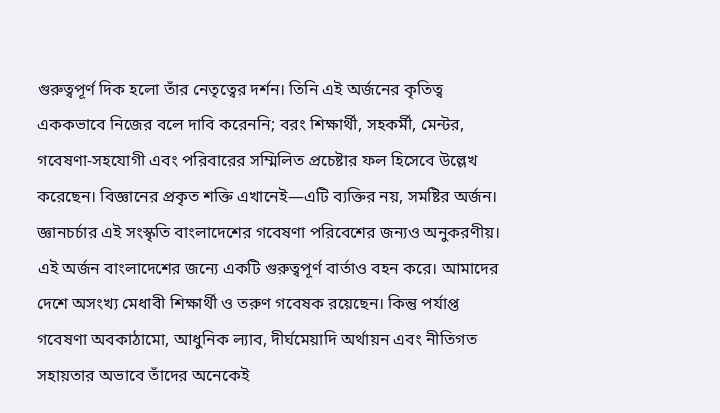গুরুত্বপূর্ণ দিক হলো তাঁর নেতৃত্বের দর্শন। তিনি এই অর্জনের কৃতিত্ব এককভাবে নিজের বলে দাবি করেননি; বরং শিক্ষার্থী, সহকর্মী, মেন্টর, গবেষণা-সহযোগী এবং পরিবারের সম্মিলিত প্রচেষ্টার ফল হিসেবে উল্লেখ করেছেন। বিজ্ঞানের প্রকৃত শক্তি এখানেই—এটি ব্যক্তির নয়, সমষ্টির অর্জন। জ্ঞানচর্চার এই সংস্কৃতি বাংলাদেশের গবেষণা পরিবেশের জন্যও অনুকরণীয়।
এই অর্জন বাংলাদেশের জন্যে একটি গুরুত্বপূর্ণ বার্তাও বহন করে। আমাদের দেশে অসংখ্য মেধাবী শিক্ষার্থী ও তরুণ গবেষক রয়েছেন। কিন্তু পর্যাপ্ত গবেষণা অবকাঠামো, আধুনিক ল্যাব, দীর্ঘমেয়াদি অর্থায়ন এবং নীতিগত সহায়তার অভাবে তাঁদের অনেকেই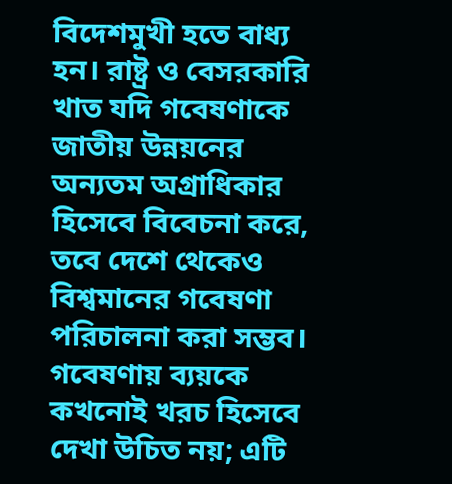বিদেশমুখী হতে বাধ্য হন। রাষ্ট্র ও বেসরকারি খাত যদি গবেষণাকে জাতীয় উন্নয়নের অন্যতম অগ্রাধিকার হিসেবে বিবেচনা করে, তবে দেশে থেকেও বিশ্বমানের গবেষণা পরিচালনা করা সম্ভব। গবেষণায় ব্যয়কে কখনোই খরচ হিসেবে দেখা উচিত নয়; এটি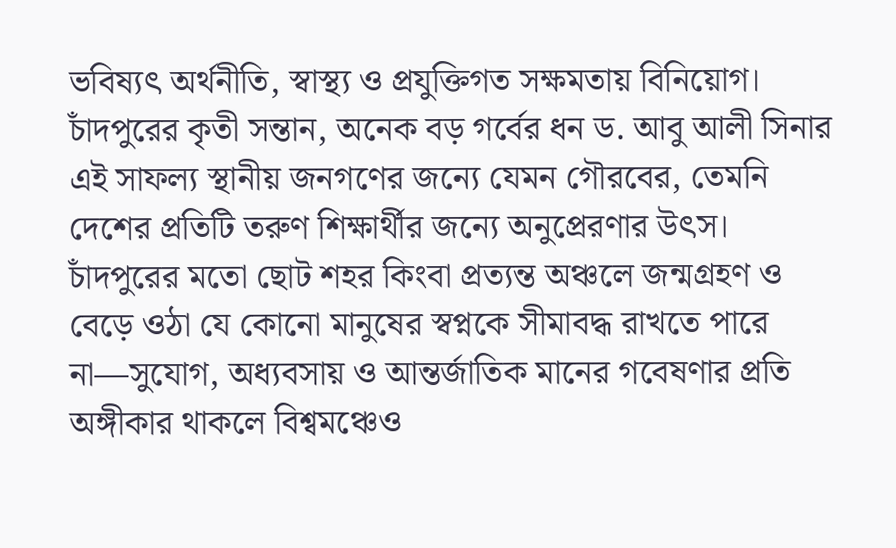ভবিষ্যৎ অর্থনীতি, স্বাস্থ্য ও প্রযুক্তিগত সক্ষমতায় বিনিয়োগ।
চাঁদপুরের কৃতী সন্তান, অনেক বড় গর্বের ধন ড. আবু আলী সিনার এই সাফল্য স্থানীয় জনগণের জন্যে যেমন গৌরবের, তেমনি দেশের প্রতিটি তরুণ শিক্ষার্থীর জন্যে অনুপ্রেরণার উৎস। চাঁদপুরের মতো ছোট শহর কিংবা প্রত্যন্ত অঞ্চলে জন্মগ্রহণ ও বেড়ে ওঠা যে কোনো মানুষের স্বপ্নকে সীমাবদ্ধ রাখতে পারে না—সুযোগ, অধ্যবসায় ও আন্তর্জাতিক মানের গবেষণার প্রতি অঙ্গীকার থাকলে বিশ্বমঞ্চেও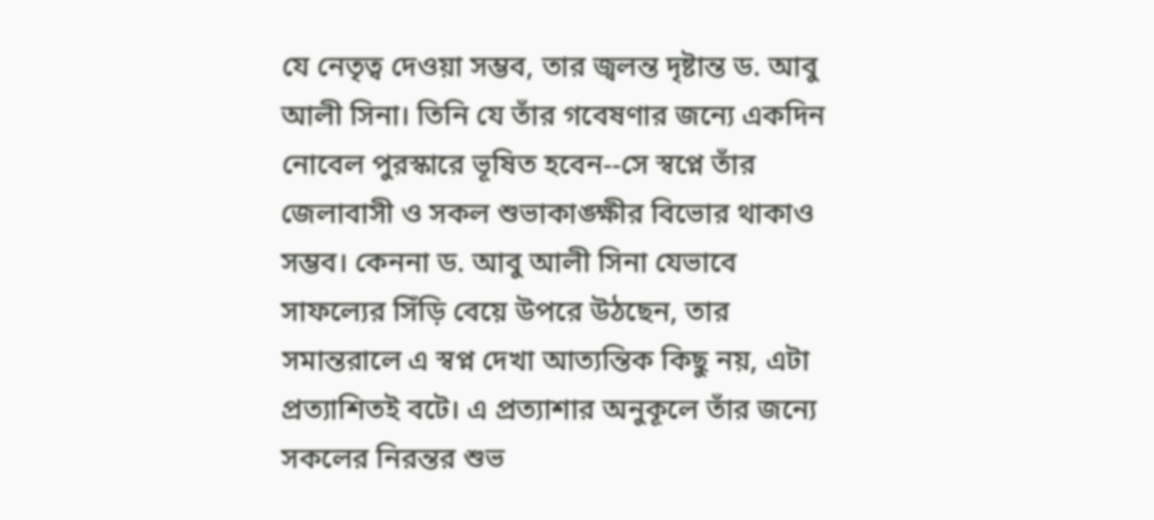যে নেতৃত্ব দেওয়া সম্ভব, তার জ্বলন্ত দৃষ্টান্ত ড. আবু আলী সিনা। তিনি যে তাঁর গবেষণার জন্যে একদিন নোবেল পুরস্কারে ভূষিত হবেন--সে স্বপ্নে তাঁর জেলাবাসী ও সকল শুভাকাঙ্ক্ষীর বিভোর থাকাও সম্ভব। কেননা ড. আবু আলী সিনা যেভাবে সাফল্যের সিঁড়ি বেয়ে উপরে উঠছেন, তার সমান্তরালে এ স্বপ্ন দেখা আত্যন্তিক কিছু নয়, এটা প্রত্যাশিতই বটে। এ প্রত্যাশার অনুকূলে তাঁর জন্যে সকলের নিরন্তর শুভ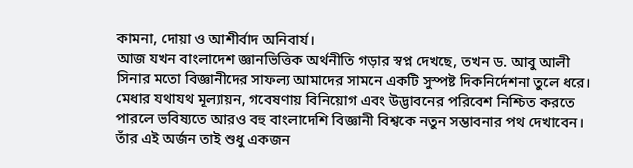কামনা, দোয়া ও আশীর্বাদ অনিবার্য।
আজ যখন বাংলাদেশ জ্ঞানভিত্তিক অর্থনীতি গড়ার স্বপ্ন দেখছে, তখন ড. আবু আলী সিনার মতো বিজ্ঞানীদের সাফল্য আমাদের সামনে একটি সুস্পষ্ট দিকনির্দেশনা তুলে ধরে। মেধার যথাযথ মূল্যায়ন, গবেষণায় বিনিয়োগ এবং উদ্ভাবনের পরিবেশ নিশ্চিত করতে পারলে ভবিষ্যতে আরও বহু বাংলাদেশি বিজ্ঞানী বিশ্বকে নতুন সম্ভাবনার পথ দেখাবেন। তাঁর এই অর্জন তাই শুধু একজন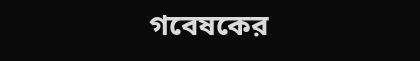গবেষকের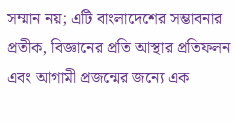সম্মান নয়; এটি বাংলাদেশের সম্ভাবনার প্রতীক, বিজ্ঞানের প্রতি আস্থার প্রতিফলন এবং আগামী প্রজন্মের জন্যে এক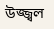উজ্জ্বল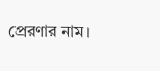প্রেরণার নাম।